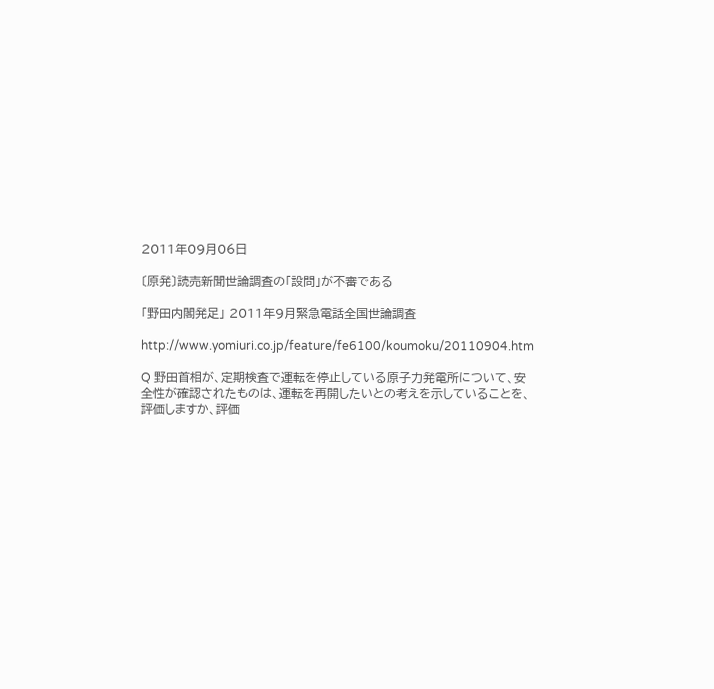2011年09月06日

〔原発〕読売新聞世論調査の「設問」が不審である

「野田内閣発足」 2011年9月緊急電話全国世論調査

http://www.yomiuri.co.jp/feature/fe6100/koumoku/20110904.htm

Q 野田首相が、定期検査で運転を停止している原子力発電所について、安全性が確認されたものは、運転を再開したいとの考えを示していることを、評価しますか、評価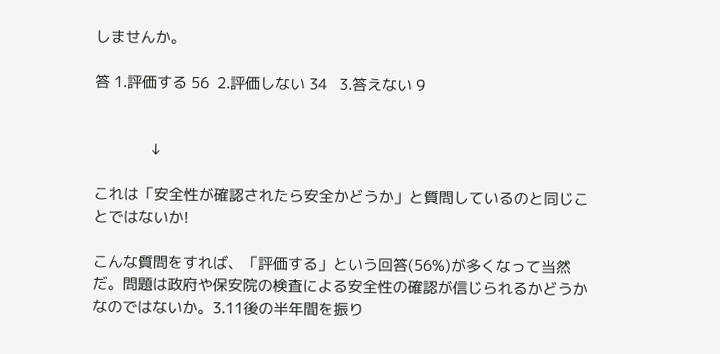しませんか。

答 1.評価する 56  2.評価しない 34   3.答えない 9


              ↓

これは「安全性が確認されたら安全かどうか」と質問しているのと同じことではないか!

こんな質問をすれば、「評価する」という回答(56%)が多くなって当然だ。問題は政府や保安院の検査による安全性の確認が信じられるかどうかなのではないか。3.11後の半年間を振り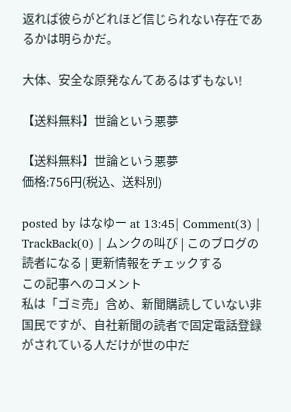返れば彼らがどれほど信じられない存在であるかは明らかだ。

大体、安全な原発なんてあるはずもない!

【送料無料】世論という悪夢

【送料無料】世論という悪夢
価格:756円(税込、送料別)

posted by はなゆー at 13:45| Comment(3) | TrackBack(0) | ムンクの叫び | このブログの読者になる | 更新情報をチェックする
この記事へのコメント
私は「ゴミ売」含め、新聞購読していない非国民ですが、自社新聞の読者で固定電話登録がされている人だけが世の中だ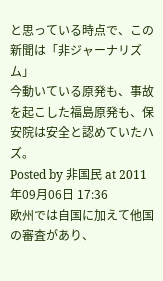と思っている時点で、この新聞は「非ジャーナリズム」
今動いている原発も、事故を起こした福島原発も、保安院は安全と認めていたハズ。
Posted by 非国民 at 2011年09月06日 17:36
欧州では自国に加えて他国の審査があり、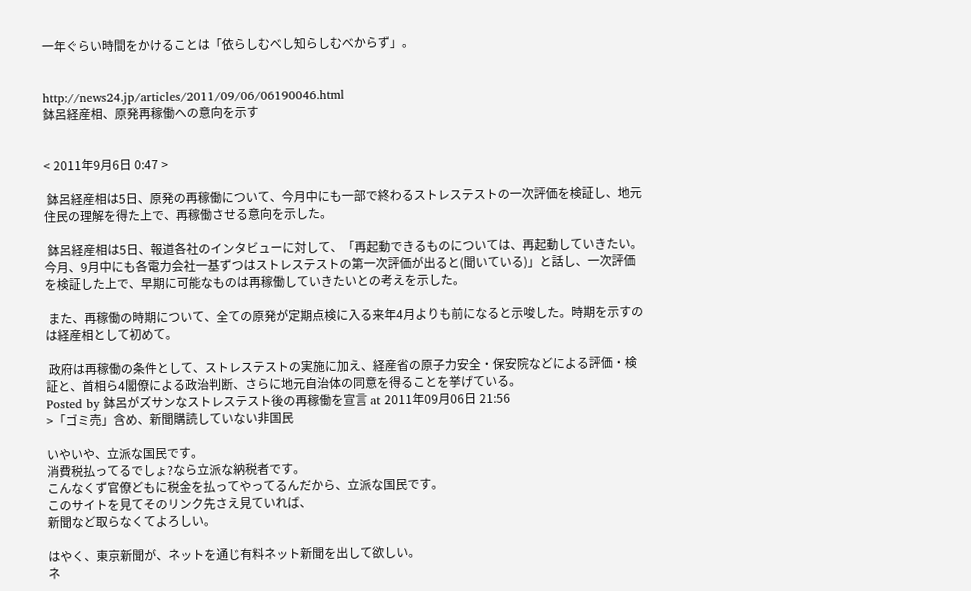一年ぐらい時間をかけることは「依らしむべし知らしむべからず」。


http://news24.jp/articles/2011/09/06/06190046.html
鉢呂経産相、原発再稼働への意向を示す


< 2011年9月6日 0:47 >

 鉢呂経産相は5日、原発の再稼働について、今月中にも一部で終わるストレステストの一次評価を検証し、地元住民の理解を得た上で、再稼働させる意向を示した。

 鉢呂経産相は5日、報道各社のインタビューに対して、「再起動できるものについては、再起動していきたい。今月、9月中にも各電力会社一基ずつはストレステストの第一次評価が出ると(聞いている)」と話し、一次評価を検証した上で、早期に可能なものは再稼働していきたいとの考えを示した。

 また、再稼働の時期について、全ての原発が定期点検に入る来年4月よりも前になると示唆した。時期を示すのは経産相として初めて。

 政府は再稼働の条件として、ストレステストの実施に加え、経産省の原子力安全・保安院などによる評価・検証と、首相ら4閣僚による政治判断、さらに地元自治体の同意を得ることを挙げている。
Posted by 鉢呂がズサンなストレステスト後の再稼働を宣言 at 2011年09月06日 21:56
>「ゴミ売」含め、新聞購読していない非国民

いやいや、立派な国民です。
消費税払ってるでしょ?なら立派な納税者です。
こんなくず官僚どもに税金を払ってやってるんだから、立派な国民です。
このサイトを見てそのリンク先さえ見ていれば、
新聞など取らなくてよろしい。

はやく、東京新聞が、ネットを通じ有料ネット新聞を出して欲しい。
ネ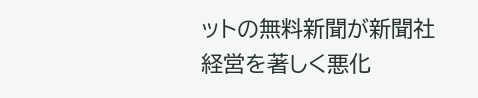ットの無料新聞が新聞社経営を著しく悪化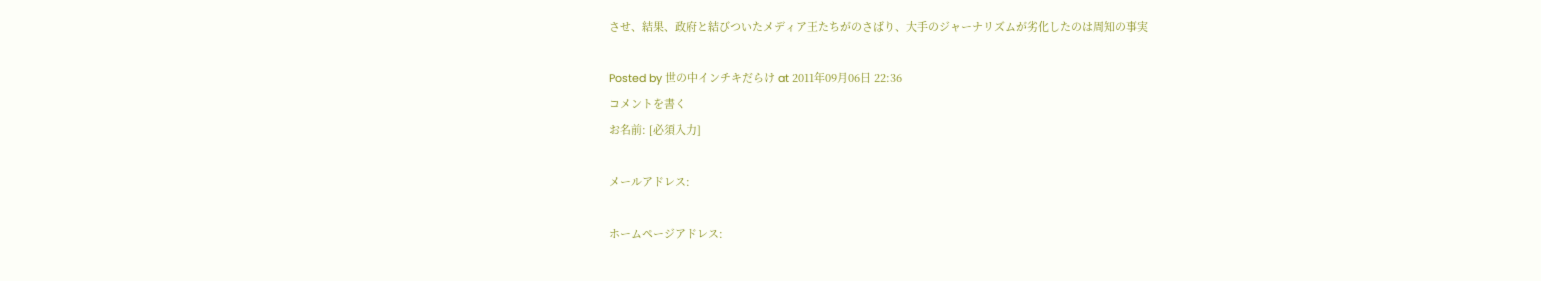させ、結果、政府と結びついたメディア王たちがのさばり、大手のジャーナリズムが劣化したのは周知の事実

Posted by 世の中インチキだらけ at 2011年09月06日 22:36
コメントを書く
お名前: [必須入力]

メールアドレス:

ホームページアドレス: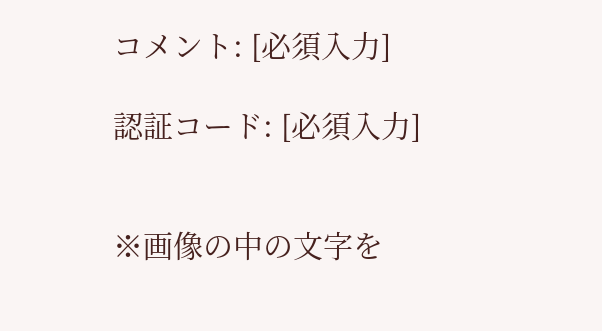コメント: [必須入力]

認証コード: [必須入力]


※画像の中の文字を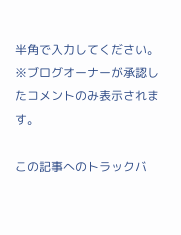半角で入力してください。
※ブログオーナーが承認したコメントのみ表示されます。

この記事へのトラックバ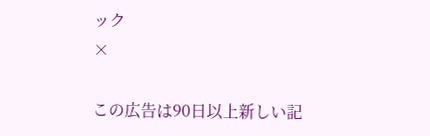ック
×

この広告は90日以上新しい記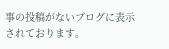事の投稿がないブログに表示されております。